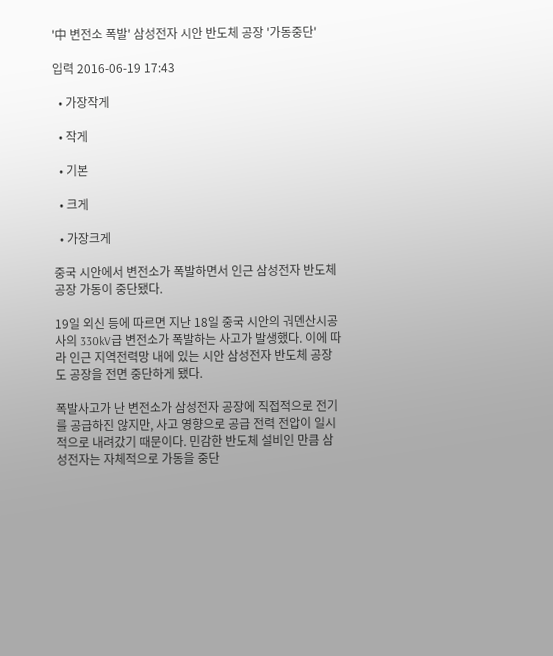'中 변전소 폭발' 삼성전자 시안 반도체 공장 '가동중단'

입력 2016-06-19 17:43

  • 가장작게

  • 작게

  • 기본

  • 크게

  • 가장크게

중국 시안에서 변전소가 폭발하면서 인근 삼성전자 반도체 공장 가동이 중단됐다.

19일 외신 등에 따르면 지난 18일 중국 시안의 궈뎬산시공사의 330kV급 변전소가 폭발하는 사고가 발생했다. 이에 따라 인근 지역전력망 내에 있는 시안 삼성전자 반도체 공장도 공장을 전면 중단하게 됐다.

폭발사고가 난 변전소가 삼성전자 공장에 직접적으로 전기를 공급하진 않지만, 사고 영향으로 공급 전력 전압이 일시적으로 내려갔기 때문이다. 민감한 반도체 설비인 만큼 삼성전자는 자체적으로 가동을 중단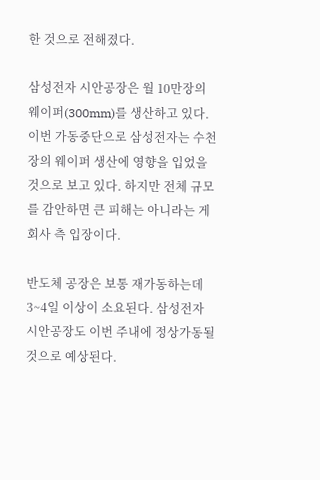한 것으로 전해졌다.

삼성전자 시안공장은 월 10만장의 웨이퍼(300mm)를 생산하고 있다. 이번 가동중단으로 삼성전자는 수천장의 웨이퍼 생산에 영향을 입었을 것으로 보고 있다. 하지만 전체 규모를 감안하면 큰 피해는 아니라는 게 회사 측 입장이다.

반도체 공장은 보통 재가동하는데 3~4일 이상이 소요된다. 삼성전자 시안공장도 이번 주내에 정상가동될 것으로 예상된다.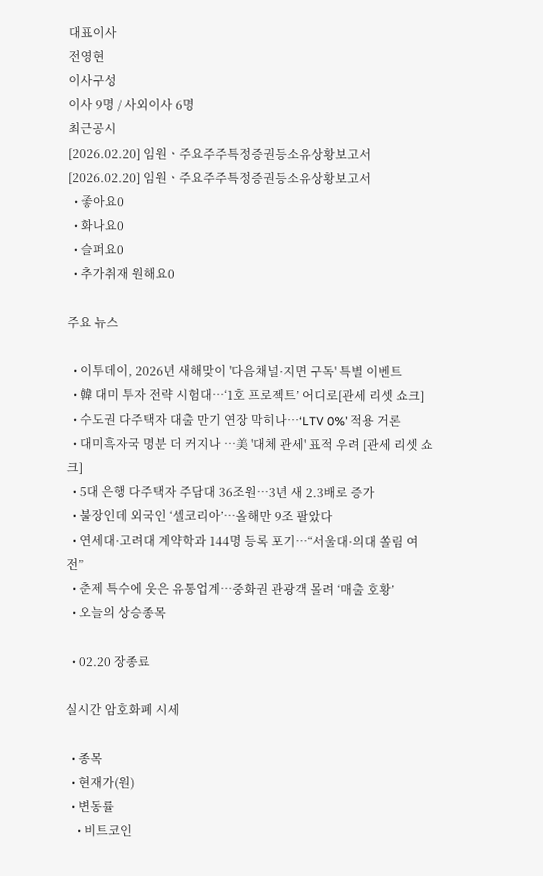대표이사
전영현
이사구성
이사 9명 / 사외이사 6명
최근공시
[2026.02.20] 임원ㆍ주요주주특정증권등소유상황보고서
[2026.02.20] 임원ㆍ주요주주특정증권등소유상황보고서
  • 좋아요0
  • 화나요0
  • 슬퍼요0
  • 추가취재 원해요0

주요 뉴스

  • 이투데이, 2026년 새해맞이 '다음채널·지면 구독' 특별 이벤트
  • 韓 대미 투자 전략 시험대…‘1호 프로젝트’ 어디로[관세 리셋 쇼크]
  • 수도권 다주택자 대출 만기 연장 막히나⋯‘LTV 0%’ 적용 거론
  • 대미흑자국 명분 더 커지나 …美 '대체 관세' 표적 우려 [관세 리셋 쇼크]
  • 5대 은행 다주택자 주담대 36조원⋯3년 새 2.3배로 증가
  • 불장인데 외국인 ‘셀코리아’…올해만 9조 팔았다
  • 연세대·고려대 계약학과 144명 등록 포기…“서울대·의대 쏠림 여전”
  • 춘제 특수에 웃은 유통업계…중화권 관광객 몰려 ‘매출 호황’
  • 오늘의 상승종목

  • 02.20 장종료

실시간 암호화폐 시세

  • 종목
  • 현재가(원)
  • 변동률
    • 비트코인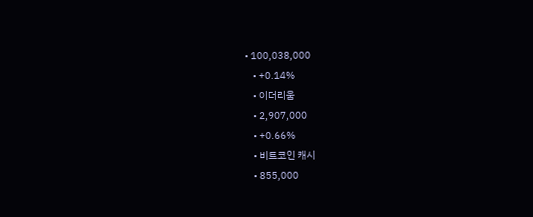• 100,038,000
    • +0.14%
    • 이더리움
    • 2,907,000
    • +0.66%
    • 비트코인 캐시
    • 855,000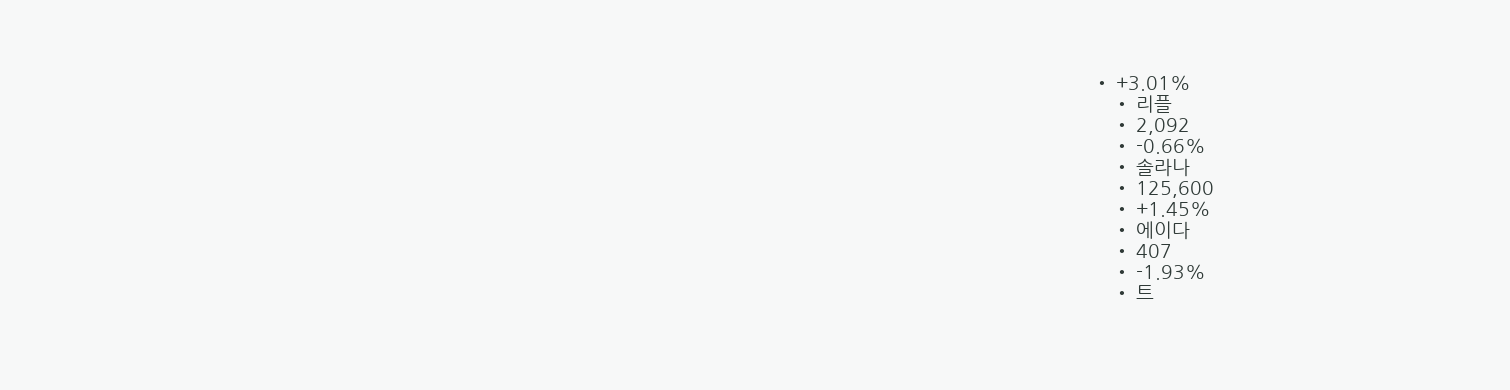• +3.01%
    • 리플
    • 2,092
    • -0.66%
    • 솔라나
    • 125,600
    • +1.45%
    • 에이다
    • 407
    • -1.93%
    • 트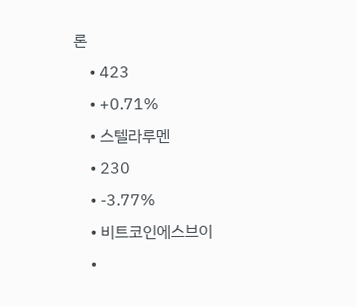론
    • 423
    • +0.71%
    • 스텔라루멘
    • 230
    • -3.77%
    • 비트코인에스브이
    •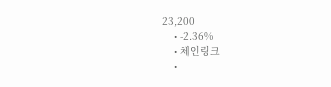23,200
    • -2.36%
    • 체인링크
    •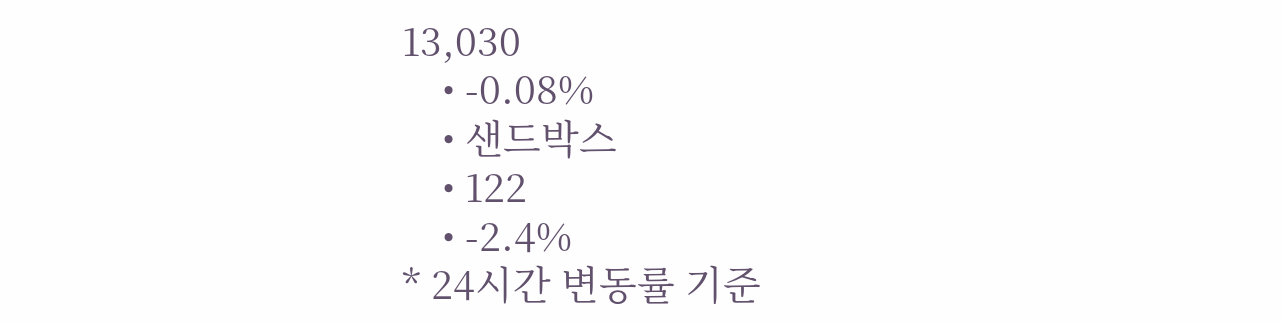13,030
    • -0.08%
    • 샌드박스
    • 122
    • -2.4%
* 24시간 변동률 기준